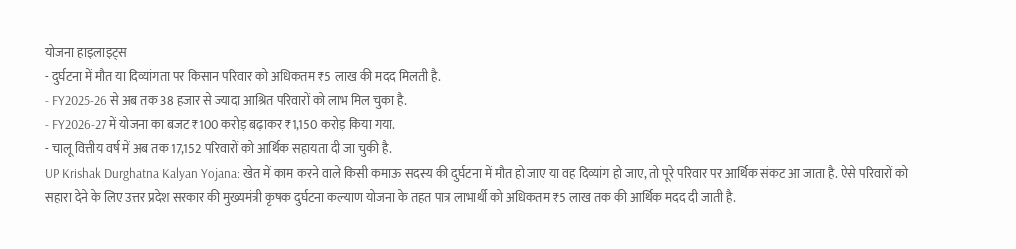योजना हाइलाइट्स
- दुर्घटना में मौत या दिव्यांगता पर किसान परिवार को अधिकतम ₹5 लाख की मदद मिलती है.
- FY2025-26 से अब तक 38 हजार से ज्यादा आश्रित परिवारों को लाभ मिल चुका है.
- FY2026-27 में योजना का बजट ₹100 करोड़ बढ़ाकर ₹1,150 करोड़ किया गया.
- चालू वित्तीय वर्ष में अब तक 17,152 परिवारों को आर्थिक सहायता दी जा चुकी है.
UP Krishak Durghatna Kalyan Yojana: खेत में काम करने वाले किसी कमाऊ सदस्य की दुर्घटना में मौत हो जाए या वह दिव्यांग हो जाए, तो पूरे परिवार पर आर्थिक संकट आ जाता है. ऐसे परिवारों को सहारा देने के लिए उत्तर प्रदेश सरकार की मुख्यमंत्री कृषक दुर्घटना कल्याण योजना के तहत पात्र लाभार्थी को अधिकतम ₹5 लाख तक की आर्थिक मदद दी जाती है.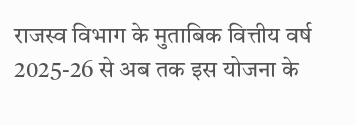राजस्व विभाग के मुताबिक वित्तीय वर्ष 2025-26 से अब तक इस योजना के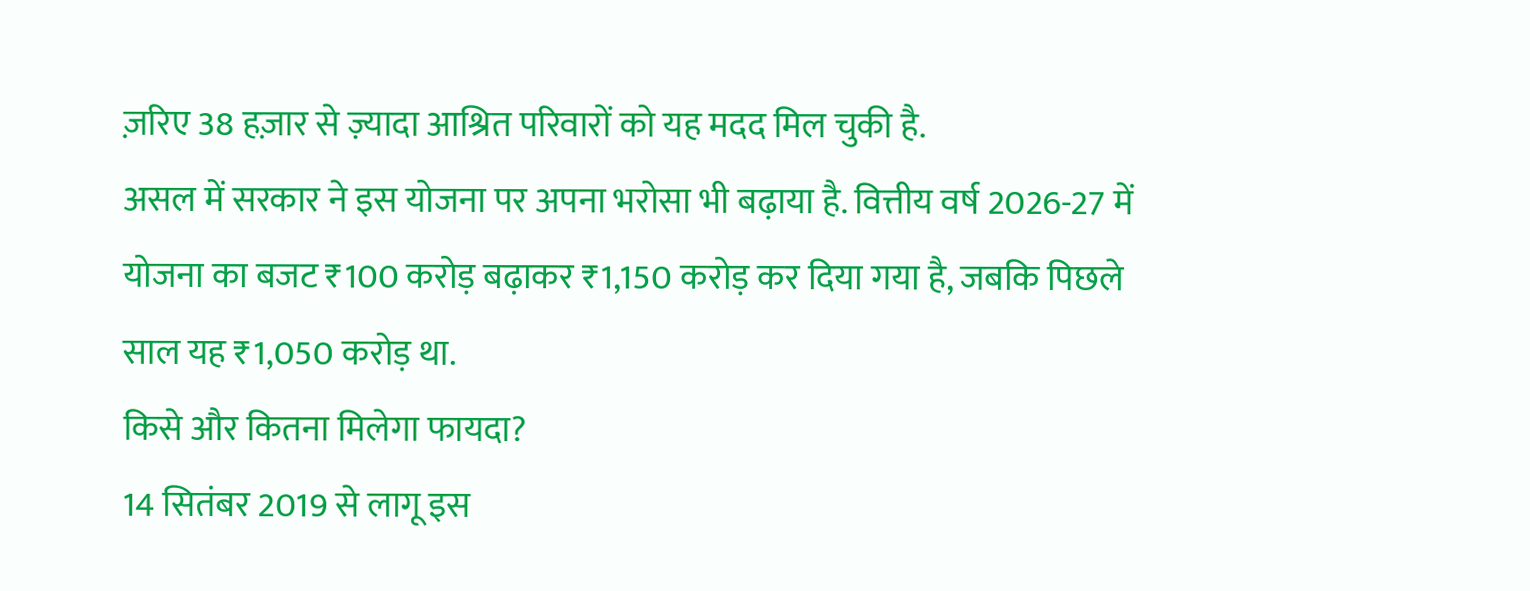ज़रिए 38 हज़ार से ज़्यादा आश्रित परिवारों को यह मदद मिल चुकी है.
असल में सरकार ने इस योजना पर अपना भरोसा भी बढ़ाया है. वित्तीय वर्ष 2026-27 में योजना का बजट ₹100 करोड़ बढ़ाकर ₹1,150 करोड़ कर दिया गया है, जबकि पिछले साल यह ₹1,050 करोड़ था.
किसे और कितना मिलेगा फायदा?
14 सितंबर 2019 से लागू इस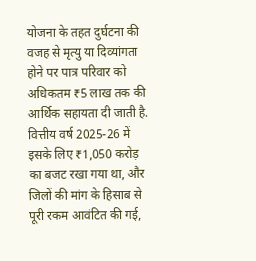योजना के तहत दुर्घटना की वजह से मृत्यु या दिव्यांगता होने पर पात्र परिवार को अधिकतम ₹5 लाख तक की आर्थिक सहायता दी जाती है. वित्तीय वर्ष 2025-26 में इसके लिए ₹1,050 करोड़ का बजट रखा गया था, और जिलों की मांग के हिसाब से पूरी रकम आवंटित की गई,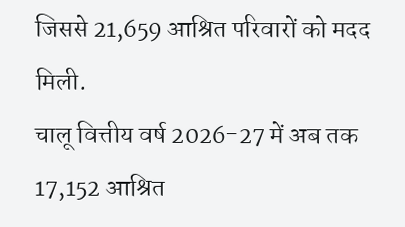जिससे 21,659 आश्रित परिवारों को मदद मिली.
चालू वित्तीय वर्ष 2026-27 में अब तक 17,152 आश्रित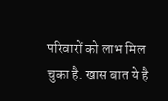परिवारों को लाभ मिल चुका है. खास बात ये है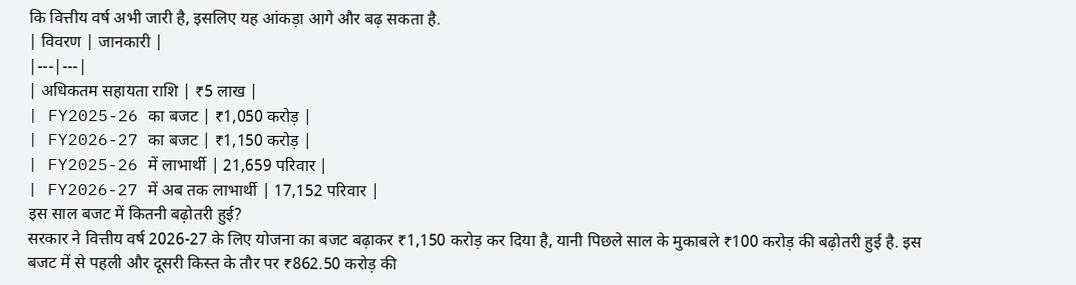कि वित्तीय वर्ष अभी जारी है, इसलिए यह आंकड़ा आगे और बढ़ सकता है.
| विवरण | जानकारी |
|---|---|
| अधिकतम सहायता राशि | ₹5 लाख |
| FY2025-26 का बजट | ₹1,050 करोड़ |
| FY2026-27 का बजट | ₹1,150 करोड़ |
| FY2025-26 में लाभार्थी | 21,659 परिवार |
| FY2026-27 में अब तक लाभार्थी | 17,152 परिवार |
इस साल बजट में कितनी बढ़ोतरी हुई?
सरकार ने वित्तीय वर्ष 2026-27 के लिए योजना का बजट बढ़ाकर ₹1,150 करोड़ कर दिया है, यानी पिछले साल के मुकाबले ₹100 करोड़ की बढ़ोतरी हुई है. इस बजट में से पहली और दूसरी किस्त के तौर पर ₹862.50 करोड़ की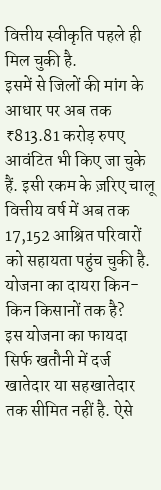वित्तीय स्वीकृति पहले ही मिल चुकी है.
इसमें से जिलों की मांग के आधार पर अब तक ₹813.81 करोड़ रुपए आवंटित भी किए जा चुके हैं. इसी रकम के ज़रिए चालू वित्तीय वर्ष में अब तक 17,152 आश्रित परिवारों को सहायता पहुंच चुकी है.
योजना का दायरा किन-किन किसानों तक है?
इस योजना का फायदा सिर्फ खतौनी में दर्ज खातेदार या सहखातेदार तक सीमित नहीं है. ऐसे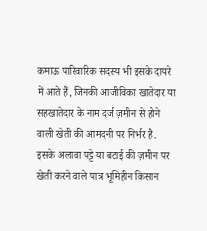कमाऊ पारिवारिक सदस्य भी इसके दायरे में आते हैं, जिनकी आजीविका खातेदार या सहखातेदार के नाम दर्ज ज़मीन से होने वाली खेती की आमदनी पर निर्भर है.
इसके अलावा पट्टे या बटाई की ज़मीन पर खेती करने वाले पात्र भूमिहीन किसान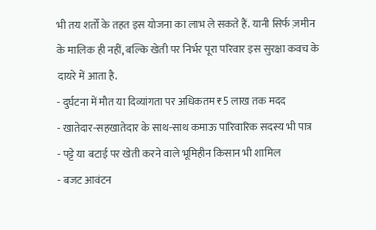भी तय शर्तों के तहत इस योजना का लाभ ले सकते हैं. यानी सिर्फ ज़मीन के मालिक ही नहीं, बल्कि खेती पर निर्भर पूरा परिवार इस सुरक्षा कवच के दायरे में आता है.
- दुर्घटना में मौत या दिव्यांगता पर अधिकतम ₹5 लाख तक मदद
- खातेदार-सहखातेदार के साथ-साथ कमाऊ पारिवारिक सदस्य भी पात्र
- पट्टे या बटाई पर खेती करने वाले भूमिहीन किसान भी शामिल
- बजट आवंटन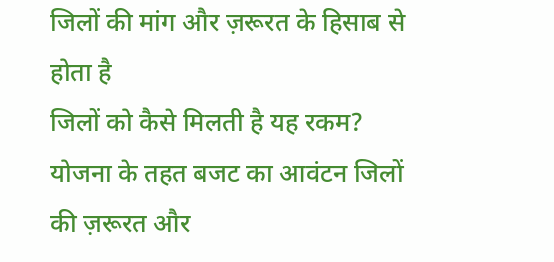जिलों की मांग और ज़रूरत के हिसाब से होता है
जिलों को कैसे मिलती है यह रकम?
योजना के तहत बजट का आवंटन जिलों की ज़रूरत और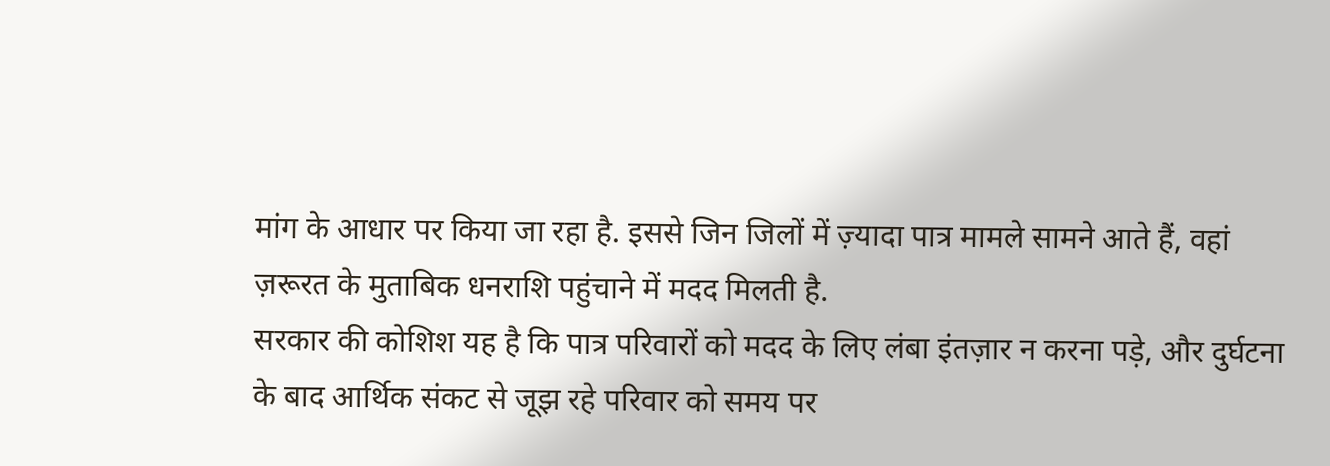मांग के आधार पर किया जा रहा है. इससे जिन जिलों में ज़्यादा पात्र मामले सामने आते हैं, वहां ज़रूरत के मुताबिक धनराशि पहुंचाने में मदद मिलती है.
सरकार की कोशिश यह है कि पात्र परिवारों को मदद के लिए लंबा इंतज़ार न करना पड़े, और दुर्घटना के बाद आर्थिक संकट से जूझ रहे परिवार को समय पर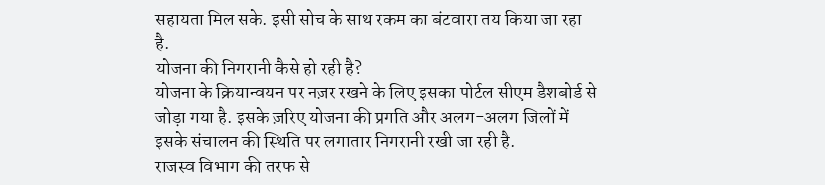सहायता मिल सके. इसी सोच के साथ रकम का बंटवारा तय किया जा रहा है.
योजना की निगरानी कैसे हो रही है?
योजना के क्रियान्वयन पर नज़र रखने के लिए इसका पोर्टल सीएम डैशबोर्ड से जोड़ा गया है. इसके ज़रिए योजना की प्रगति और अलग-अलग जिलों में इसके संचालन की स्थिति पर लगातार निगरानी रखी जा रही है.
राजस्व विभाग की तरफ से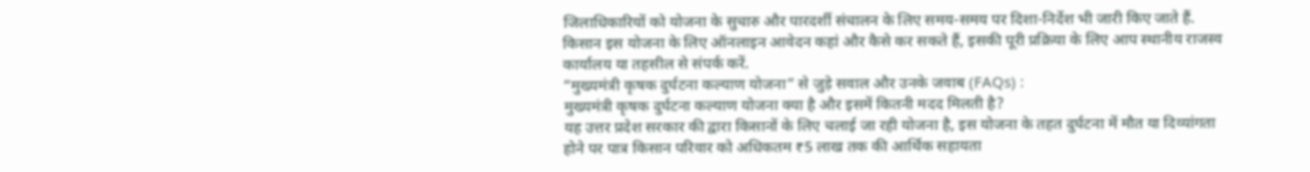जिलाधिकारियों को योजना के सुचारु और पारदर्शी संचालन के लिए समय-समय पर दिशा-निर्देश भी जारी किए जाते हैं. किसान इस योजना के लिए ऑनलाइन आवेदन कहां और कैसे कर सकते हैं, इसकी पूरी प्रक्रिया के लिए आप स्थानीय राजस्व कार्यालय या तहसील से संपर्क करें.
“मुख्यमंत्री कृषक दुर्घटना कल्याण योजना” से जुड़े सवाल और उनके जवाब (FAQs) :
मुख्यमंत्री कृषक दुर्घटना कल्याण योजना क्या है और इसमें कितनी मदद मिलती है?
यह उत्तर प्रदेश सरकार की द्वारा किसानों के लिए चलाई जा रही योजना है, इस योजना के तहत दुर्घटना में मौत या दिव्यांगता होने पर पात्र किसान परिवार को अधिकतम ₹5 लाख तक की आर्थिक सहायता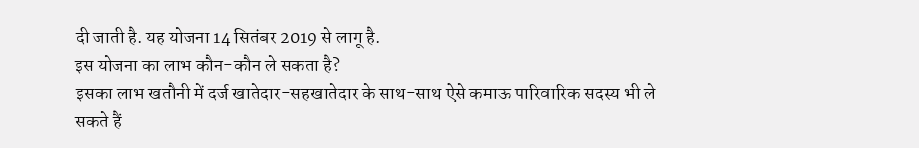दी जाती है. यह योजना 14 सितंबर 2019 से लागू है.
इस योजना का लाभ कौन-कौन ले सकता है?
इसका लाभ खतौनी में दर्ज खातेदार-सहखातेदार के साथ-साथ ऐसे कमाऊ पारिवारिक सदस्य भी ले सकते हैं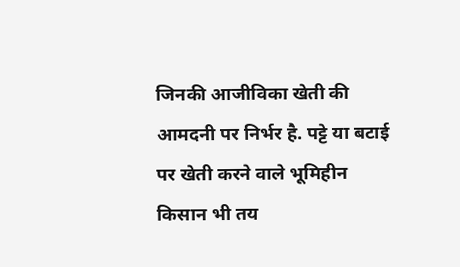जिनकी आजीविका खेती की आमदनी पर निर्भर है. पट्टे या बटाई पर खेती करने वाले भूमिहीन किसान भी तय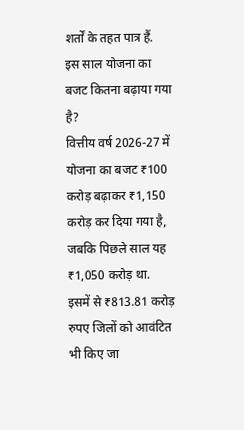शर्तों के तहत पात्र हैं.
इस साल योजना का बजट कितना बढ़ाया गया है?
वित्तीय वर्ष 2026-27 में योजना का बजट ₹100 करोड़ बढ़ाकर ₹1,150 करोड़ कर दिया गया है, जबकि पिछले साल यह ₹1,050 करोड़ था. इसमें से ₹813.81 करोड़ रुपए जिलों को आवंटित भी किए जा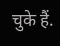चुके हैं.